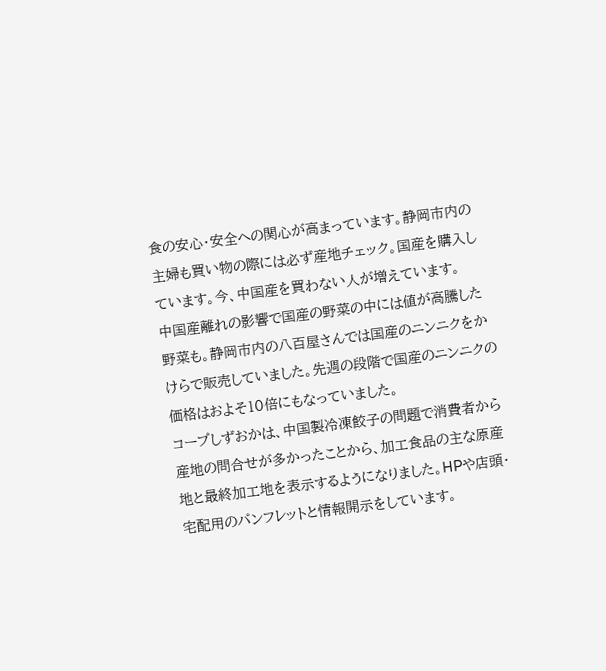食の安心・安全への関心が高まっています。静岡市内の主婦も買い物の際には必ず産地チェック。国産を購入しています。今、中国産を買わない人が増えています。
中国産離れの影響で国産の野菜の中には値が高騰した野菜も。静岡市内の八百屋さんでは国産のニンニクをかけらで販売していました。先週の段階で国産のニンニクの価格はおよそ10倍にもなっていました。
コープしずおかは、中国製冷凍餃子の問題で消費者から産地の問合せが多かったことから、加工食品の主な原産地と最終加工地を表示するようになりました。HPや店頭・宅配用のパンフレットと情報開示をしています。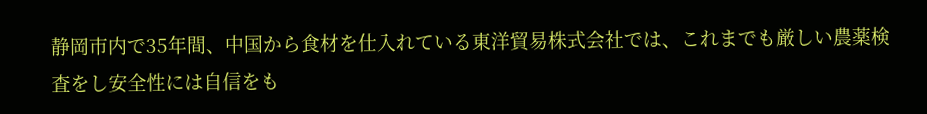静岡市内で35年間、中国から食材を仕入れている東洋貿易株式会社では、これまでも厳しい農薬検査をし安全性には自信をも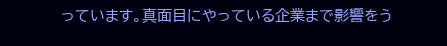っています。真面目にやっている企業まで影響をう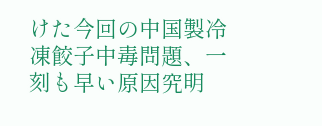けた今回の中国製冷凍餃子中毒問題、一刻も早い原因究明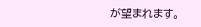が望まれます。